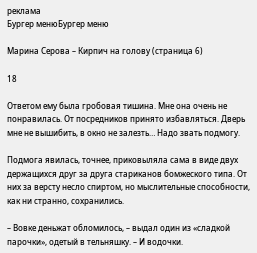реклама
Бургер менюБургер меню

Марина Серова – Кирпич на голову (страница 6)

18

Ответом ему была гробовая тишина. Мне она очень не понравилась. От посредников принято избавляться. Дверь мне не вышибить, в окно не залезть… Надо звать подмогу.

Подмога явилась, точнее, приковыляла сама в виде двух держащихся друг за друга стариканов бомжеского типа. От них за версту несло спиртом, но мыслительные способности, как ни странно, сохранились.

– Вовке деньжат обломилось, – выдал один из «сладкой парочки», одетый в тельняшку. – И водочки.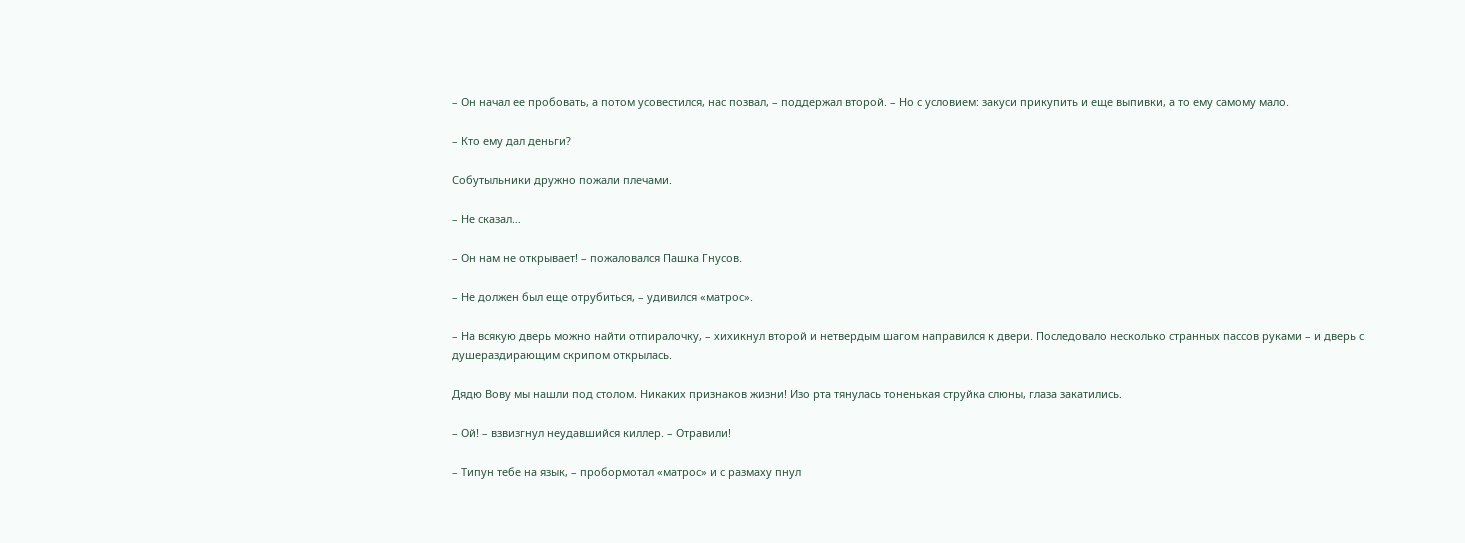– Он начал ее пробовать, а потом усовестился, нас позвал, – поддержал второй. – Но с условием: закуси прикупить и еще выпивки, а то ему самому мало.

– Кто ему дал деньги?

Собутыльники дружно пожали плечами.

– Не сказал…

– Он нам не открывает! – пожаловался Пашка Гнусов.

– Не должен был еще отрубиться, – удивился «матрос».

– На всякую дверь можно найти отпиралочку, – хихикнул второй и нетвердым шагом направился к двери. Последовало несколько странных пассов руками – и дверь с душераздирающим скрипом открылась.

Дядю Вову мы нашли под столом. Никаких признаков жизни! Изо рта тянулась тоненькая струйка слюны, глаза закатились.

– Ой! – взвизгнул неудавшийся киллер. – Отравили!

– Типун тебе на язык, – пробормотал «матрос» и с размаху пнул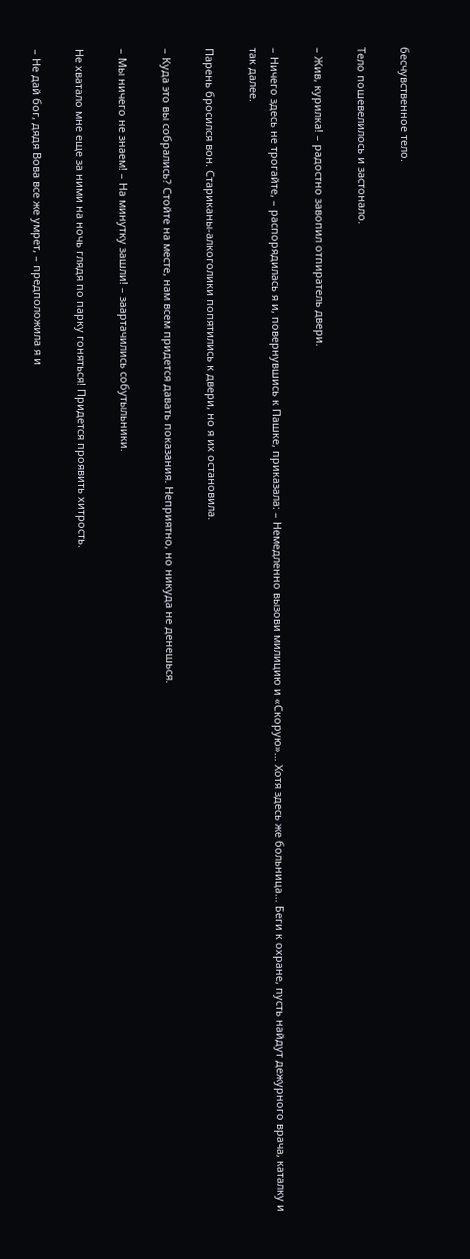бесчувственное тело.

Тело пошевелилось и застонало.

– Жив, курилка! – радостно завопил отпиратель двери.

– Ничего здесь не трогайте, – распорядилась я и, повернувшись к Пашке, приказала: – Немедленно вызови милицию и «Скорую»… Хотя здесь же больница… Беги к охране, пусть найдут дежурного врача, каталку и так далее.

Парень бросился вон. Стариканы-алкоголики попятились к двери, но я их остановила.

– Куда это вы собрались? Стойте на месте, нам всем придется давать показания. Неприятно, но никуда не денешься.

– Мы ничего не знаем! – На минутку зашли! – заартачились собутыльники.

Не хватало мне еще за ними на ночь глядя по парку гоняться! Придется проявить хитрость.

– Не дай бог, дядя Вова все же умрет, – предположила я и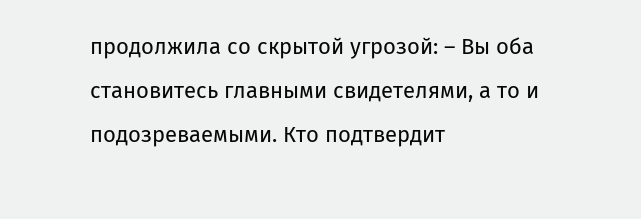продолжила со скрытой угрозой: – Вы оба становитесь главными свидетелями, а то и подозреваемыми. Кто подтвердит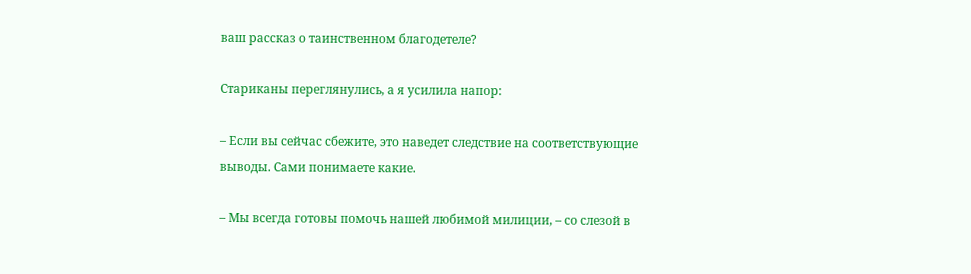ваш рассказ о таинственном благодетеле?

Стариканы переглянулись, а я усилила напор:

– Если вы сейчас сбежите, это наведет следствие на соответствующие выводы. Сами понимаете какие.

– Мы всегда готовы помочь нашей любимой милиции, – со слезой в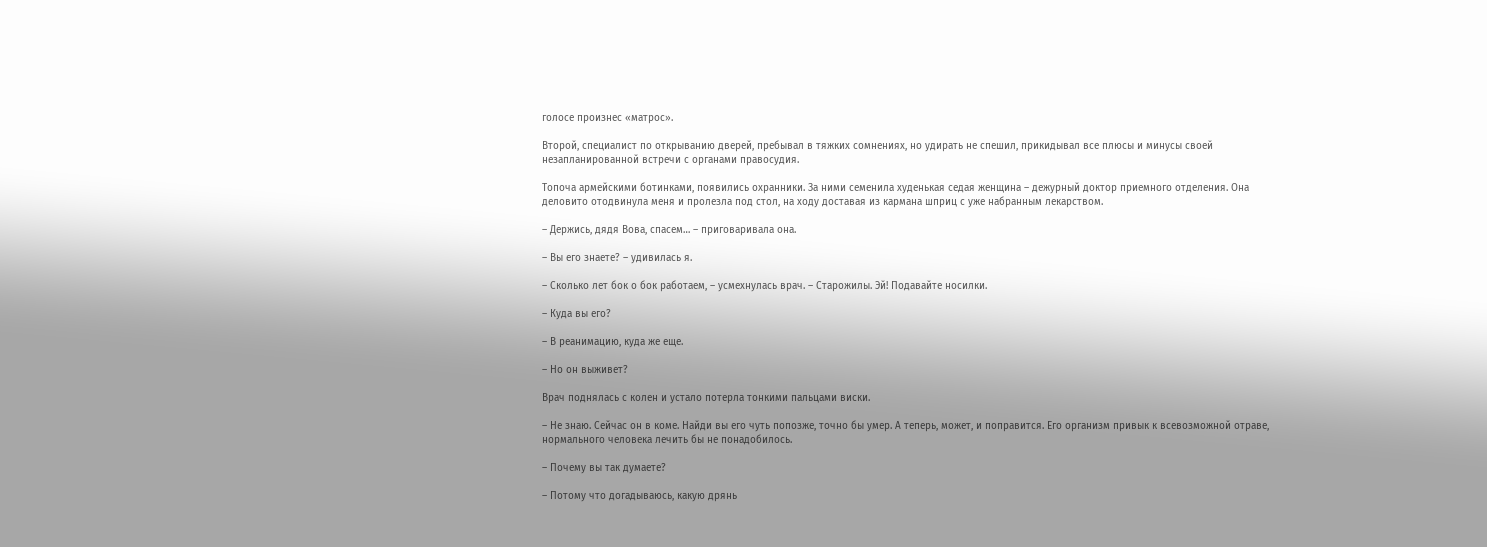голосе произнес «матрос».

Второй, специалист по открыванию дверей, пребывал в тяжких сомнениях, но удирать не спешил, прикидывал все плюсы и минусы своей незапланированной встречи с органами правосудия.

Топоча армейскими ботинками, появились охранники. За ними семенила худенькая седая женщина – дежурный доктор приемного отделения. Она деловито отодвинула меня и пролезла под стол, на ходу доставая из кармана шприц с уже набранным лекарством.

– Держись, дядя Вова, спасем… – приговаривала она.

– Вы его знаете? – удивилась я.

– Сколько лет бок о бок работаем, – усмехнулась врач. – Старожилы. Эй! Подавайте носилки.

– Куда вы его?

– В реанимацию, куда же еще.

– Но он выживет?

Врач поднялась с колен и устало потерла тонкими пальцами виски.

– Не знаю. Сейчас он в коме. Найди вы его чуть попозже, точно бы умер. А теперь, может, и поправится. Его организм привык к всевозможной отраве, нормального человека лечить бы не понадобилось.

– Почему вы так думаете?

– Потому что догадываюсь, какую дрянь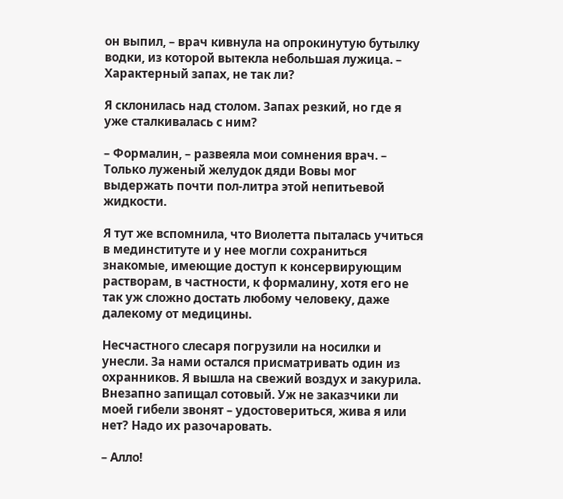он выпил, – врач кивнула на опрокинутую бутылку водки, из которой вытекла небольшая лужица. – Характерный запах, не так ли?

Я склонилась над столом. Запах резкий, но где я уже сталкивалась с ним?

– Формалин, – развеяла мои сомнения врач. – Только луженый желудок дяди Вовы мог выдержать почти пол-литра этой непитьевой жидкости.

Я тут же вспомнила, что Виолетта пыталась учиться в мединституте и у нее могли сохраниться знакомые, имеющие доступ к консервирующим растворам, в частности, к формалину, хотя его не так уж сложно достать любому человеку, даже далекому от медицины.

Несчастного слесаря погрузили на носилки и унесли. За нами остался присматривать один из охранников. Я вышла на свежий воздух и закурила. Внезапно запищал сотовый. Уж не заказчики ли моей гибели звонят – удостовериться, жива я или нет? Надо их разочаровать.

– Алло!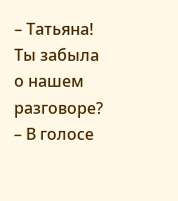– Татьяна! Ты забыла о нашем разговоре? – В голосе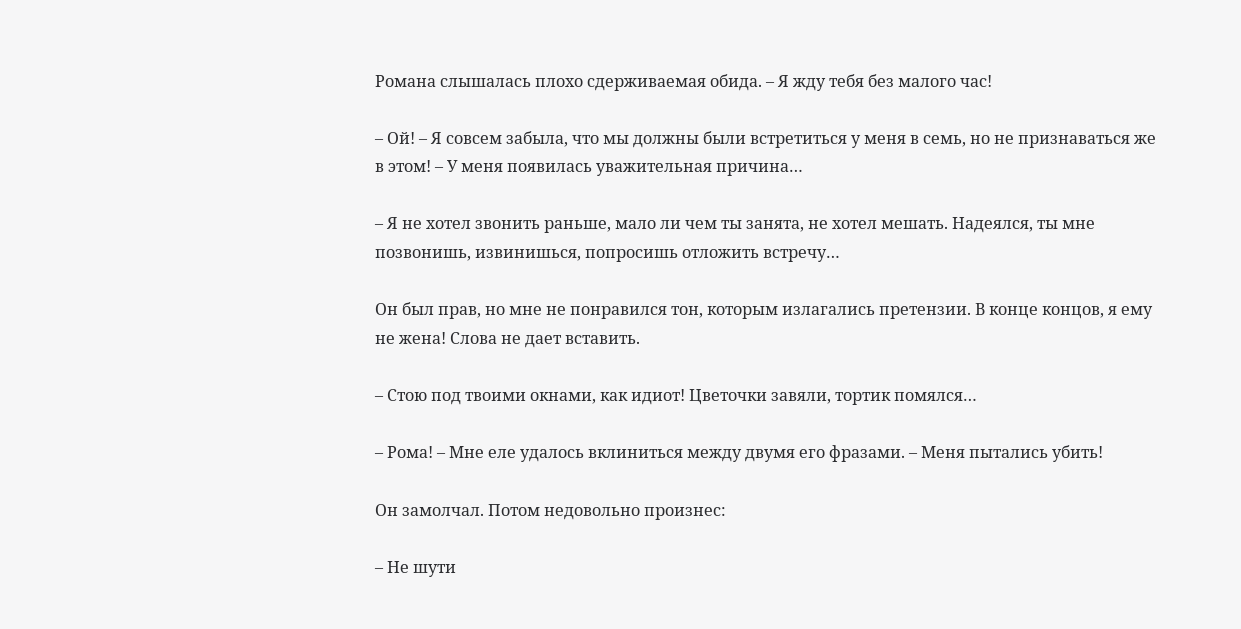Романа слышалась плохо сдерживаемая обида. – Я жду тебя без малого час!

– Ой! – Я совсем забыла, что мы должны были встретиться у меня в семь, но не признаваться же в этом! – У меня появилась уважительная причина…

– Я не хотел звонить раньше, мало ли чем ты занята, не хотел мешать. Надеялся, ты мне позвонишь, извинишься, попросишь отложить встречу…

Он был прав, но мне не понравился тон, которым излагались претензии. В конце концов, я ему не жена! Слова не дает вставить.

– Стою под твоими окнами, как идиот! Цветочки завяли, тортик помялся…

– Рома! – Мне еле удалось вклиниться между двумя его фразами. – Меня пытались убить!

Он замолчал. Потом недовольно произнес:

– Не шути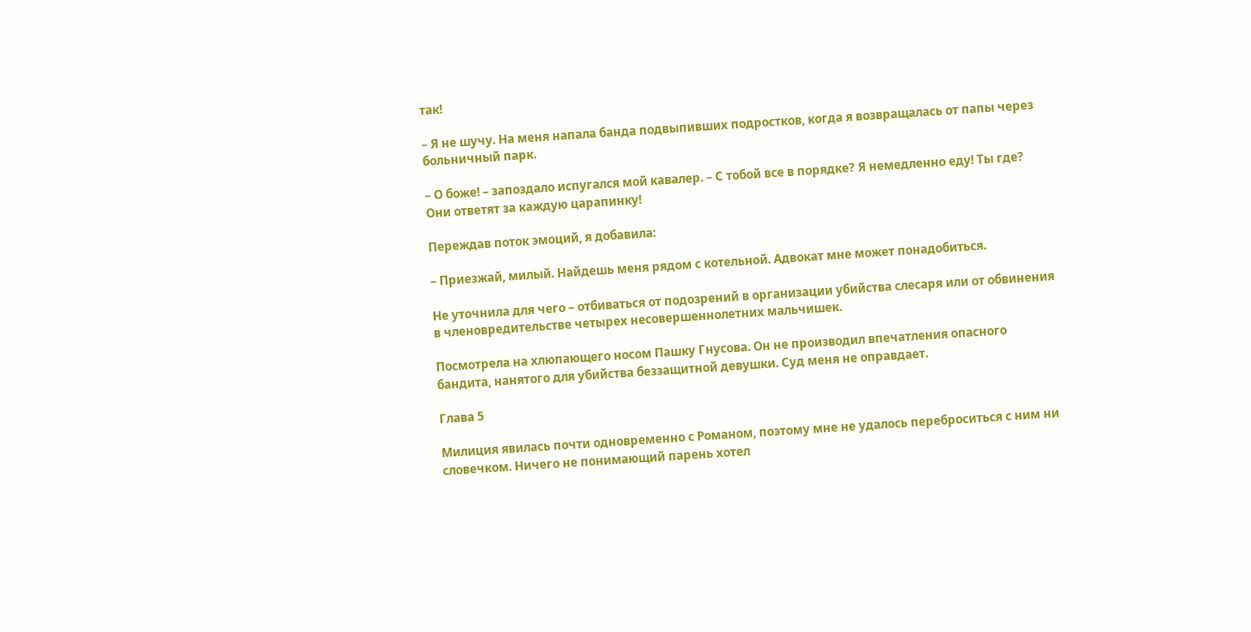так!

– Я не шучу. На меня напала банда подвыпивших подростков, когда я возвращалась от папы через больничный парк.

– О боже! – запоздало испугался мой кавалер. – С тобой все в порядке? Я немедленно еду! Ты где? Они ответят за каждую царапинку!

Переждав поток эмоций, я добавила:

– Приезжай, милый. Найдешь меня рядом с котельной. Адвокат мне может понадобиться.

Не уточнила для чего – отбиваться от подозрений в организации убийства слесаря или от обвинения в членовредительстве четырех несовершеннолетних мальчишек.

Посмотрела на хлюпающего носом Пашку Гнусова. Он не производил впечатления опасного бандита, нанятого для убийства беззащитной девушки. Суд меня не оправдает.

Глава 5

Милиция явилась почти одновременно с Романом, поэтому мне не удалось переброситься с ним ни словечком. Ничего не понимающий парень хотел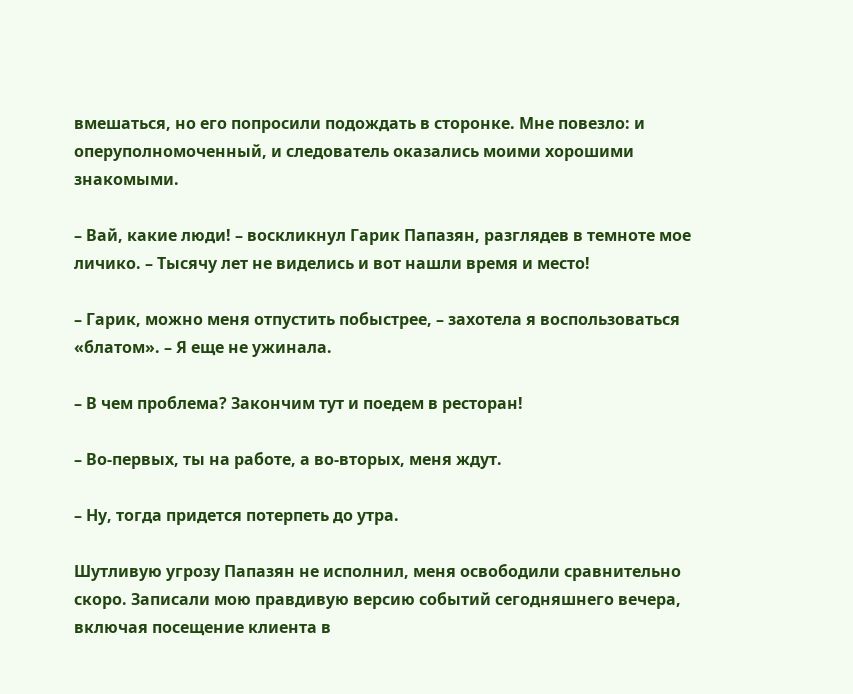вмешаться, но его попросили подождать в сторонке. Мне повезло: и оперуполномоченный, и следователь оказались моими хорошими знакомыми.

– Вай, какие люди! – воскликнул Гарик Папазян, разглядев в темноте мое личико. – Тысячу лет не виделись и вот нашли время и место!

– Гарик, можно меня отпустить побыстрее, – захотела я воспользоваться «блатом». – Я еще не ужинала.

– В чем проблема? Закончим тут и поедем в ресторан!

– Во-первых, ты на работе, а во-вторых, меня ждут.

– Ну, тогда придется потерпеть до утра.

Шутливую угрозу Папазян не исполнил, меня освободили сравнительно скоро. Записали мою правдивую версию событий сегодняшнего вечера, включая посещение клиента в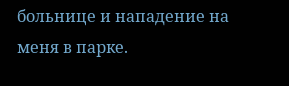больнице и нападение на меня в парке.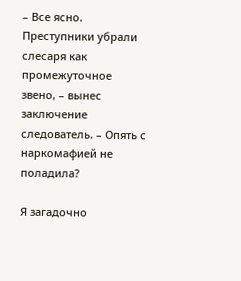– Все ясно. Преступники убрали слесаря как промежуточное звено, – вынес заключение следователь. – Опять с наркомафией не поладила?

Я загадочно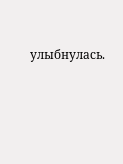улыбнулась.